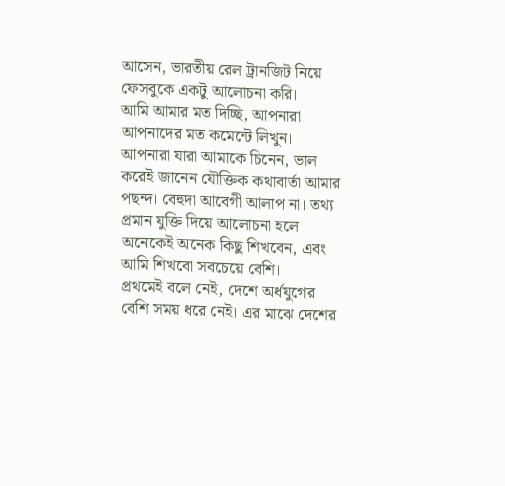আসেন, ভারতীয় রেল ট্রানজিট নিয়ে ফেসবুকে একটু আলোচনা করি।
আমি আমার মত দিচ্ছি, আপনারা আপনাদের মত কমেন্টে লিখুন।
আপনারা যারা আমাকে চিনেন, ভাল করেই জানেন যৌক্তিক কথাবার্তা আমার পছন্দ। বেহুদা আবেগী আলাপ না। তথ্য প্রমান যুক্তি দিয়ে আলোচনা হলে অনেকেই অনেক কিছু শিখবেন, এবং আমি শিখবো সবচেয়ে বেশি।
প্রথমেই বলে নেই, দেশে অর্ধযুগের বেশি সময় ধরে নেই। এর মাঝে দেশের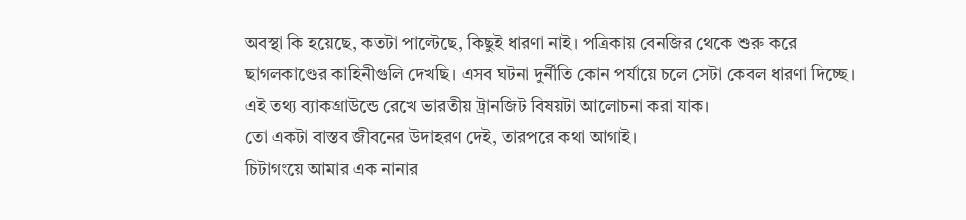অবস্থা কি হয়েছে, কতটা পাল্টেছে, কিছুই ধারণা নাই। পত্রিকায় বেনজির থেকে শুরু করে ছাগলকাণ্ডের কাহিনীগুলি দেখছি। এসব ঘটনা দুর্নীতি কোন পর্যায়ে চলে সেটা কেবল ধারণা দিচ্ছে।
এই তথ্য ব্যাকগ্রাউন্ডে রেখে ভারতীয় ট্রানজিট বিষয়টা আলোচনা করা যাক।
তো একটা বাস্তব জীবনের উদাহরণ দেই, তারপরে কথা আগাই।
চিটাগংয়ে আমার এক নানার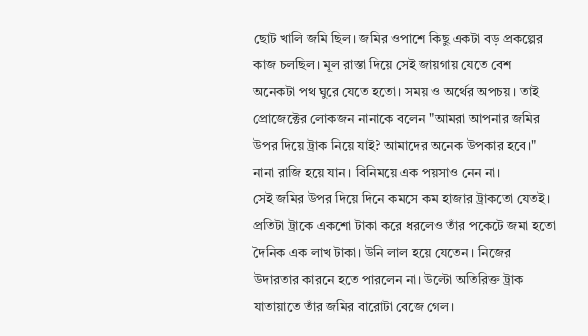ছোট খালি জমি ছিল। জমির ওপাশে কিছু একটা বড় প্রকল্পের কাজ চলছিল। মূল রাস্তা দিয়ে সেই জায়গায় যেতে বেশ অনেকটা পথ ঘুরে যেতে হতো। সময় ও অর্থের অপচয়। তাই প্রোজেক্টের লোকজন নানাকে বলেন "আমরা আপনার জমির উপর দিয়ে ট্রাক নিয়ে যাই? আমাদের অনেক উপকার হবে।"
নানা রাজি হয়ে যান। বিনিময়ে এক পয়সাও নেন না।
সেই জমির উপর দিয়ে দিনে কমসে কম হাজার ট্রাকতো যেতই। প্রতিটা ট্রাকে একশো টাকা করে ধরলেও তাঁর পকেটে জমা হতো দৈনিক এক লাখ টাকা। উনি লাল হয়ে যেতেন। নিজের উদারতার কারনে হতে পারলেন না। উল্টো অতিরিক্ত ট্রাক যাতায়াতে তাঁর জমির বারোটা বেজে গেল।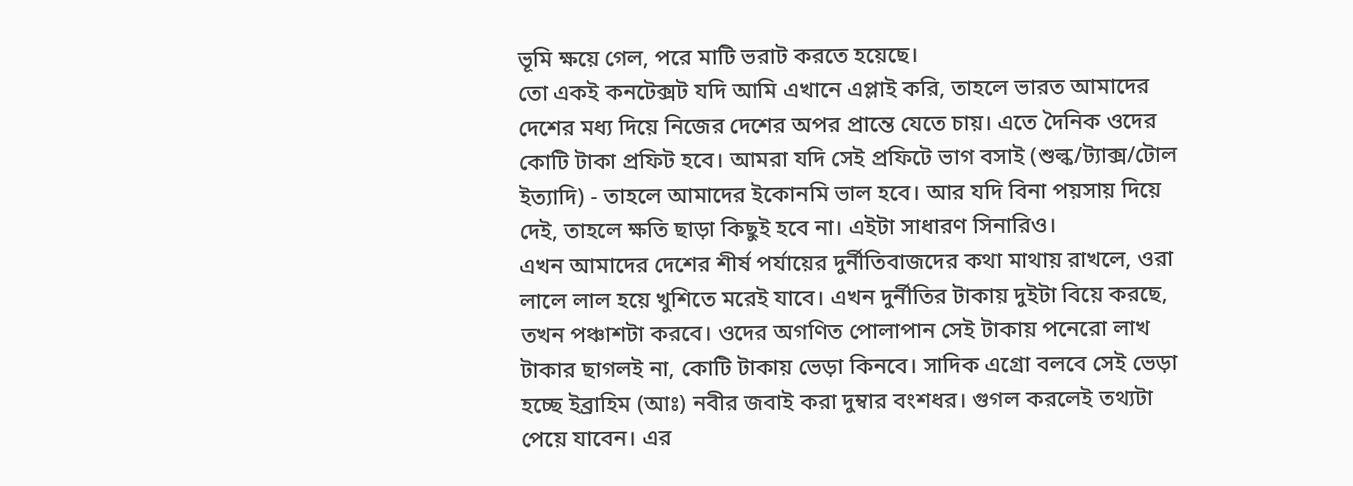ভূমি ক্ষয়ে গেল, পরে মাটি ভরাট করতে হয়েছে।
তো একই কনটেক্সট যদি আমি এখানে এপ্লাই করি, তাহলে ভারত আমাদের দেশের মধ্য দিয়ে নিজের দেশের অপর প্রান্তে যেতে চায়। এতে দৈনিক ওদের কোটি টাকা প্রফিট হবে। আমরা যদি সেই প্রফিটে ভাগ বসাই (শুল্ক/ট্যাক্স/টোল ইত্যাদি) - তাহলে আমাদের ইকোনমি ভাল হবে। আর যদি বিনা পয়সায় দিয়ে দেই, তাহলে ক্ষতি ছাড়া কিছুই হবে না। এইটা সাধারণ সিনারিও।
এখন আমাদের দেশের শীর্ষ পর্যায়ের দুর্নীতিবাজদের কথা মাথায় রাখলে, ওরা লালে লাল হয়ে খুশিতে মরেই যাবে। এখন দুর্নীতির টাকায় দুইটা বিয়ে করছে, তখন পঞ্চাশটা করবে। ওদের অগণিত পোলাপান সেই টাকায় পনেরো লাখ টাকার ছাগলই না, কোটি টাকায় ভেড়া কিনবে। সাদিক এগ্রো বলবে সেই ভেড়া হচ্ছে ইব্রাহিম (আঃ) নবীর জবাই করা দুম্বার বংশধর। গুগল করলেই তথ্যটা পেয়ে যাবেন। এর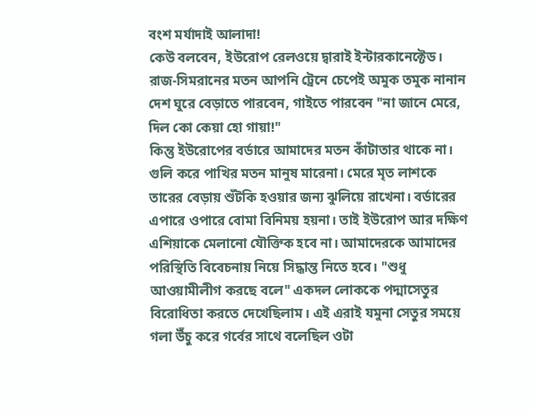বংশ মর্যাদাই আলাদা!
কেউ বলবেন, ইউরোপ রেলওয়ে দ্বারাই ইন্টারকানেক্টেড। রাজ-সিমরানের মতন আপনি ট্রেনে চেপেই অমুক তমুক নানান দেশ ঘুরে বেড়াতে পারবেন, গাইতে পারবেন "না জানে মেরে, দিল কো কেয়া হো গায়া!"
কিন্তু ইউরোপের বর্ডারে আমাদের মতন কাঁটাতার থাকে না। গুলি করে পাখির মতন মানুষ মারেনা। মেরে মৃত লাশকে তারের বেড়ায় শুঁটকি হওয়ার জন্য ঝুলিয়ে রাখেনা। বর্ডারের এপারে ওপারে বোমা বিনিময় হয়না। তাই ইউরোপ আর দক্ষিণ এশিয়াকে মেলানো যৌক্তিক হবে না। আমাদেরকে আমাদের পরিস্থিতি বিবেচনায় নিয়ে সিদ্ধান্ত নিতে হবে। "শুধু আওয়ামীলীগ করছে বলে" একদল লোককে পদ্মাসেতুর বিরোধিতা করতে দেখেছিলাম। এই এরাই যমুনা সেতুর সময়ে গলা উঁচু করে গর্বের সাথে বলেছিল ওটা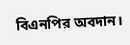বিএনপির অবদান।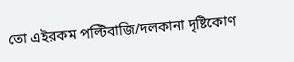তো এইরকম পল্টিবাজি/দলকানা দৃষ্টিকোণ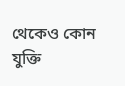থেকেও কোন যুক্তি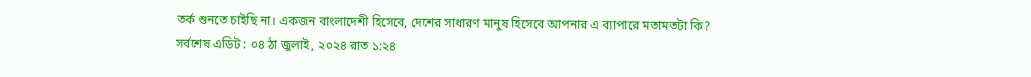তর্ক শুনতে চাইছি না। একজন বাংলাদেশী হিসেবে, দেশের সাধারণ মানুষ হিসেবে আপনার এ ব্যাপারে মতামতটা কি?
সর্বশেষ এডিট : ০৪ ঠা জুলাই, ২০২৪ রাত ১:২৪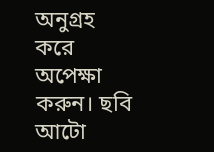অনুগ্রহ করে অপেক্ষা করুন। ছবি আটো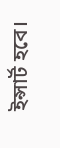ইন্সার্ট হবে।